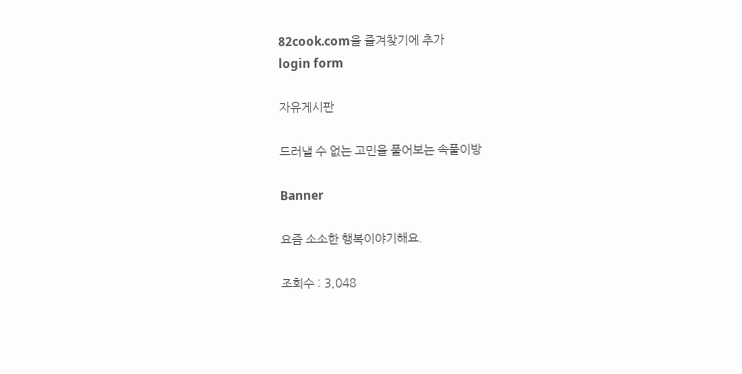82cook.com을 즐겨찾기에 추가
login form

자유게시판

드러낼 수 없는 고민을 풀어보는 속풀이방

Banner

요즘 소소한 행복이야기해요.

조회수 : 3,048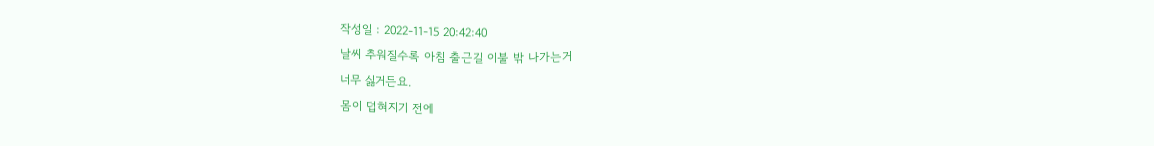작성일 : 2022-11-15 20:42:40
날씨 추워질수록 아침 출근길 이불 밖 나가는거
너무 싫거든요.
몸이 덥혀지기 전에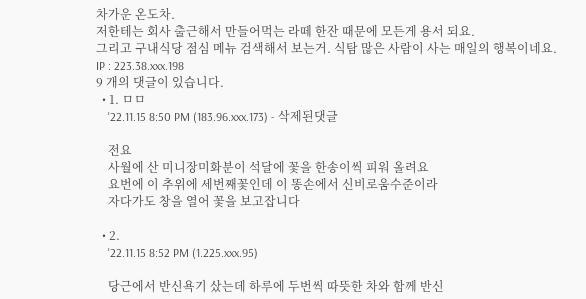차가운 온도차.
저한테는 회사 출근해서 만들어먹는 라떼 한잔 때문에 모든게 용서 되요.
그리고 구내식당 점심 메뉴 검색해서 보는거. 식탐 많은 사람이 사는 매일의 행복이네요.
IP : 223.38.xxx.198
9 개의 댓글이 있습니다.
  • 1. ㅁㅁ
    '22.11.15 8:50 PM (183.96.xxx.173) - 삭제된댓글

    전요
    사월에 산 미니장미화분이 석달에 꽃을 한송이씩 피워 올려요
    요번에 이 추위에 세번째꽃인데 이 똥손에서 신비로움수준이라
    자다가도 창을 열어 꽃을 보고잡니다

  • 2.
    '22.11.15 8:52 PM (1.225.xxx.95)

    당근에서 반신욕기 샀는데 하루에 두번씩 따뜻한 차와 함께 반신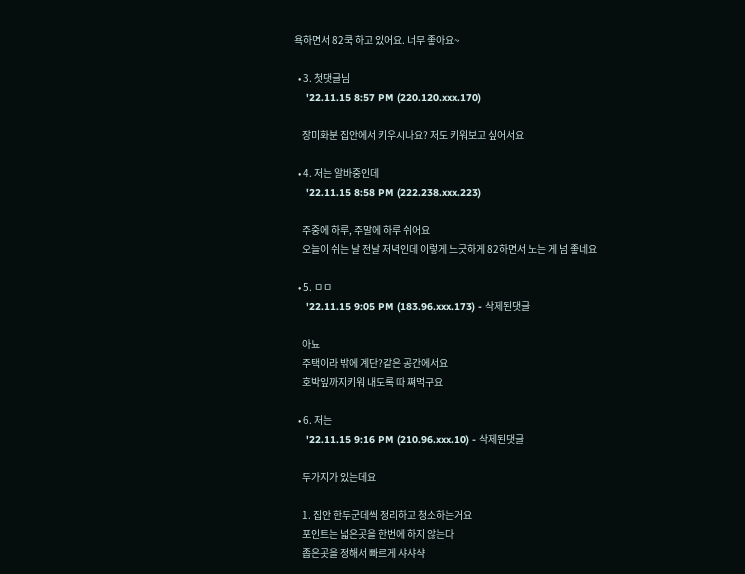욕하면서 82쿡 하고 있어요. 너무 좋아요~

  • 3. 첫댓글님
    '22.11.15 8:57 PM (220.120.xxx.170)

    장미화분 집안에서 키우시나요? 저도 키워보고 싶어서요

  • 4. 저는 알바중인데
    '22.11.15 8:58 PM (222.238.xxx.223)

    주중에 하루, 주말에 하루 쉬어요
    오늘이 쉬는 날 전날 저녁인데 이렇게 느긋하게 82하면서 노는 게 넘 좋네요

  • 5. ㅁㅁ
    '22.11.15 9:05 PM (183.96.xxx.173) - 삭제된댓글

    아뇨
    주택이라 밖에 계단?같은 공간에서요
    호박잎까지키워 내도록 따 쪄먹구요

  • 6. 저는
    '22.11.15 9:16 PM (210.96.xxx.10) - 삭제된댓글

    두가지가 있는데요

    1. 집안 한두군데씩 정리하고 청소하는거요
    포인트는 넓은곳을 한번에 하지 않는다
    좁은곳을 정해서 빠르게 샤샤샥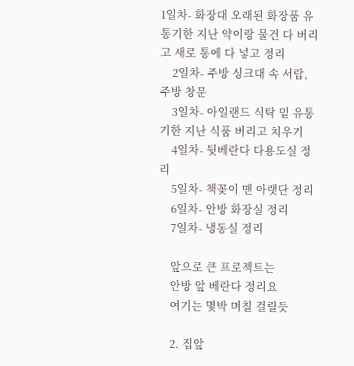1일차- 화장대 오래된 화장품 유통기한 지난 약이랑 물건 다 버리고 새로 통에 다 넣고 정리
    2일차- 주방 싱크대 속 서랍, 주방 창문
    3일차- 아일랜드 식탁 밑 유통기한 지난 식품 버리고 치우기
    4일차- 뒷베란다 다용도실 정리
    5일차- 책꽂이 맨 아랫단 정리
    6일차- 안방 화장실 정리
    7일차- 냉동실 정리

    앞으로 큰 프로젝트는
    안방 앞 베란다 정리요
    여기는 몇박 며칠 걸릴듯

    2. 집앞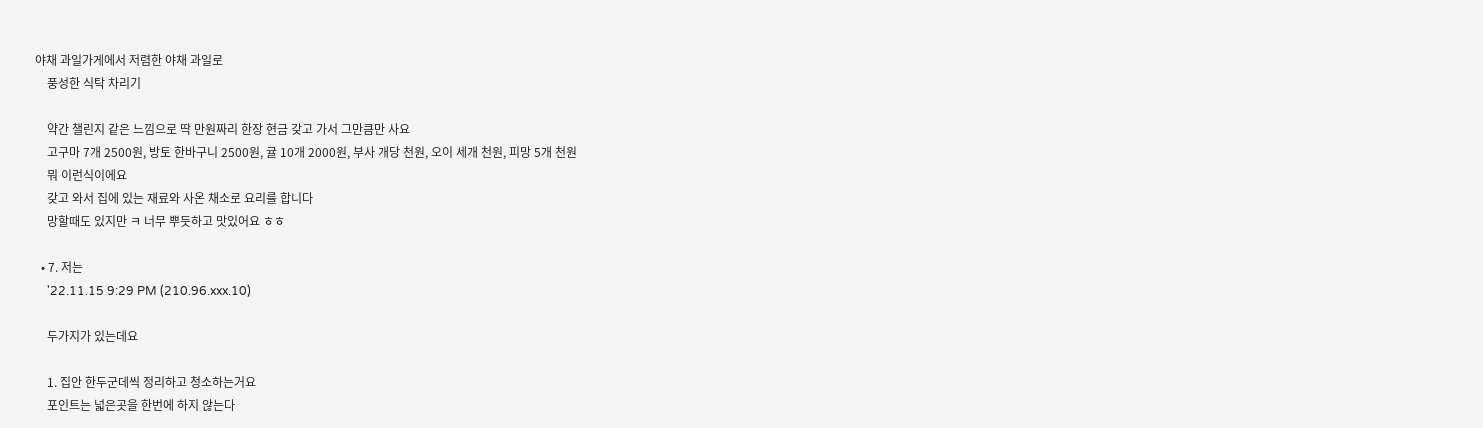야채 과일가게에서 저렴한 야채 과일로
    풍성한 식탁 차리기

    약간 챌린지 같은 느낌으로 딱 만원짜리 한장 현금 갖고 가서 그만큼만 사요
    고구마 7개 2500원, 방토 한바구니 2500원, 귤 10개 2000원, 부사 개당 천원, 오이 세개 천원, 피망 5개 천원
    뭐 이런식이에요
    갖고 와서 집에 있는 재료와 사온 채소로 요리를 합니다
    망할때도 있지만 ㅋ 너무 뿌듯하고 맛있어요 ㅎㅎ

  • 7. 저는
    '22.11.15 9:29 PM (210.96.xxx.10)

    두가지가 있는데요

    1. 집안 한두군데씩 정리하고 청소하는거요
    포인트는 넓은곳을 한번에 하지 않는다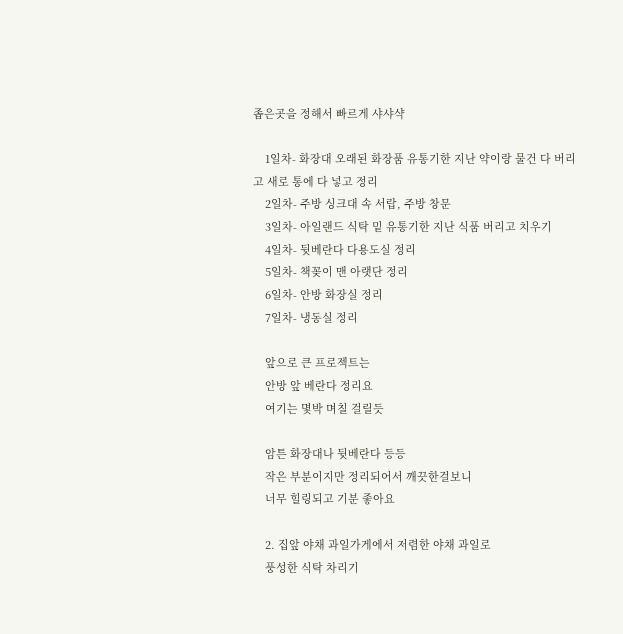좁은곳을 정해서 빠르게 샤샤샥

    1일차- 화장대 오래된 화장품 유통기한 지난 약이랑 물건 다 버리고 새로 통에 다 넣고 정리
    2일차- 주방 싱크대 속 서랍, 주방 창문
    3일차- 아일랜드 식탁 밑 유통기한 지난 식품 버리고 치우기
    4일차- 뒷베란다 다용도실 정리
    5일차- 책꽂이 맨 아랫단 정리
    6일차- 안방 화장실 정리
    7일차- 냉동실 정리

    앞으로 큰 프로젝트는
    안방 앞 베란다 정리요
    여기는 몇박 며칠 걸릴듯

    암튼 화장대나 뒷베란다 등등
    작은 부분이지만 정리되어서 깨끗한걸보니
    너무 힐링되고 기분 좋아요

    2. 집앞 야채 과일가게에서 저렴한 야채 과일로
    풍성한 식탁 차리기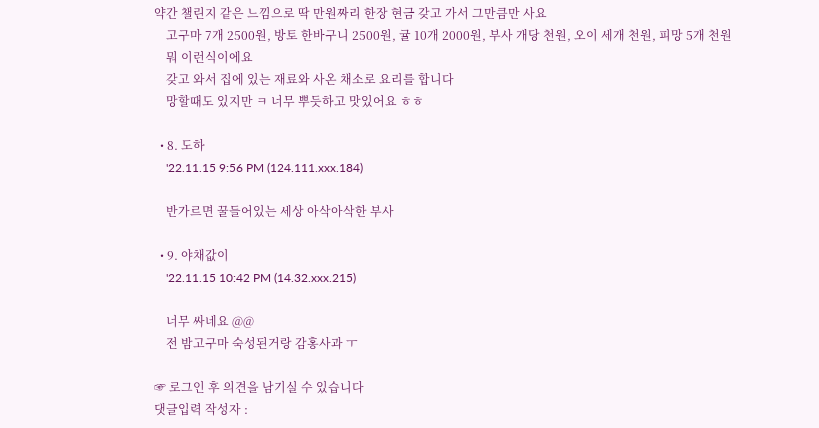약간 챌린지 같은 느낌으로 딱 만원짜리 한장 현금 갖고 가서 그만큼만 사요
    고구마 7개 2500원, 방토 한바구니 2500원, 귤 10개 2000원, 부사 개당 천원, 오이 세개 천원, 피망 5개 천원
    뭐 이런식이에요
    갖고 와서 집에 있는 재료와 사온 채소로 요리를 합니다
    망할때도 있지만 ㅋ 너무 뿌듯하고 맛있어요 ㅎㅎ

  • 8. 도하
    '22.11.15 9:56 PM (124.111.xxx.184)

    반가르면 꿀들어있는 세상 아삭아삭한 부사

  • 9. 야채값이
    '22.11.15 10:42 PM (14.32.xxx.215)

    너무 싸네요 @@
    전 밤고구마 숙성된거랑 감홍사과 ㅜ

☞ 로그인 후 의견을 남기실 수 있습니다
댓글입력 작성자 :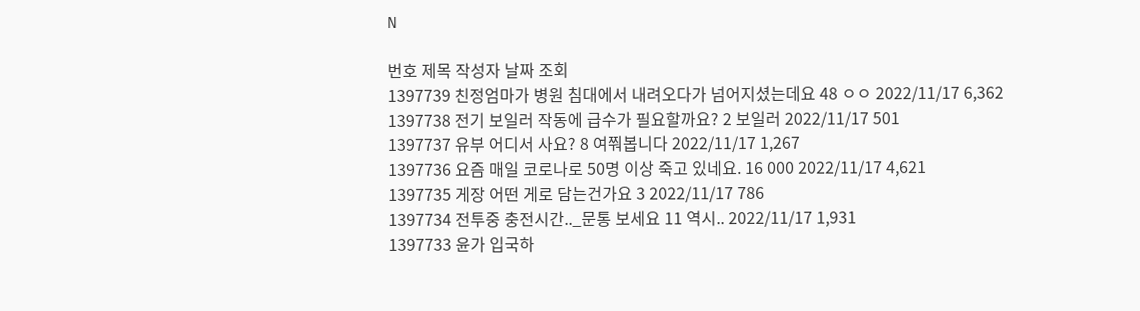N

번호 제목 작성자 날짜 조회
1397739 친정엄마가 병원 침대에서 내려오다가 넘어지셨는데요 48 ㅇㅇ 2022/11/17 6,362
1397738 전기 보일러 작동에 급수가 필요할까요? 2 보일러 2022/11/17 501
1397737 유부 어디서 사요? 8 여쭤봅니다 2022/11/17 1,267
1397736 요즘 매일 코로나로 50명 이상 죽고 있네요. 16 000 2022/11/17 4,621
1397735 게장 어떤 게로 담는건가요 3 2022/11/17 786
1397734 전투중 충전시간.._문통 보세요 11 역시.. 2022/11/17 1,931
1397733 윤가 입국하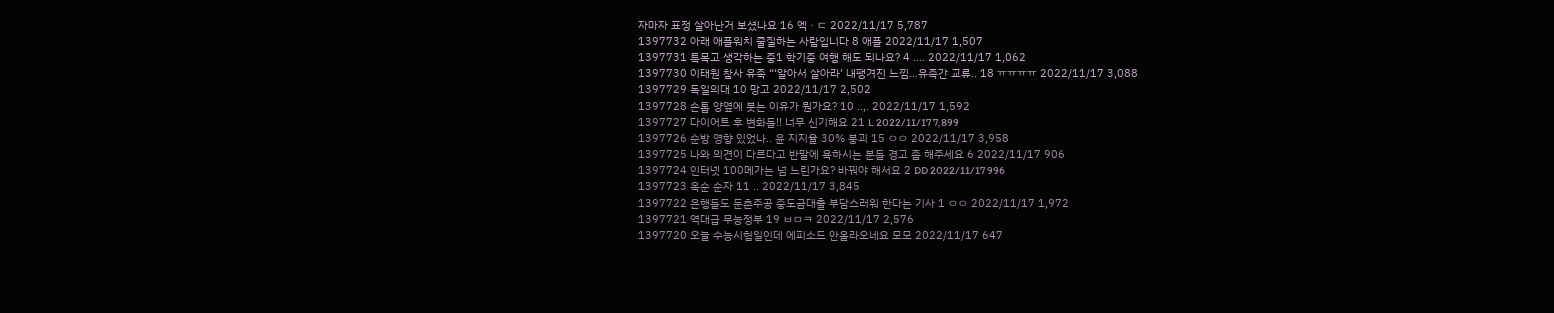자마자 표정 살아난거 보셨나요 16 엑ㆍㄷ 2022/11/17 5,787
1397732 아래 애플워치 줄질하는 사람입니다 8 애플 2022/11/17 1,507
1397731 특목고 생각하는 중1 학기중 여행 해도 되나요? 4 .... 2022/11/17 1,062
1397730 이태원 참사 유족 “‘알아서 살아라’ 내팽겨진 느낌…유족간 교류.. 18 ㅠㅠㅠㅠ 2022/11/17 3,088
1397729 독일의대 10 망고 2022/11/17 2,502
1397728 손톱 양옆에 붓는 이유가 뭔가요? 10 ..,. 2022/11/17 1,592
1397727 다이어트 후 변화들!! 너무 신기해요 21 L 2022/11/17 7,899
1397726 순방 영향 있었나.. 윤 지지율 30% 붕괴 15 ㅇㅇ 2022/11/17 3,958
1397725 나와 의견이 다르다고 반말에 욕하시는 분들 경고 좀 해주세요 6 2022/11/17 906
1397724 인터넷 100메가는 넘 느린가요? 바꿔야 해서요 2 DD 2022/11/17 996
1397723 옥순 순자 11 .. 2022/11/17 3,845
1397722 은행들도 둔촌주공 중도금대출 부담스러워 한다는 기사 1 ㅇㅇ 2022/11/17 1,972
1397721 역대급 무능정부 19 ㅂㅁㅋ 2022/11/17 2,576
1397720 오늘 수능시험일인데 에피소드 안올라오네요 모모 2022/11/17 647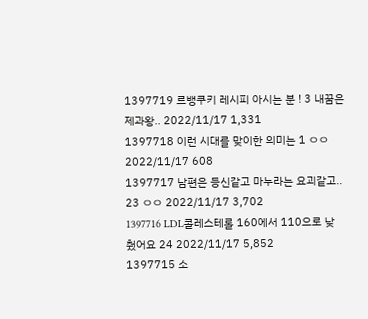1397719 르뱅쿠키 레시피 아시는 분 ! 3 내꿈은제과왕.. 2022/11/17 1,331
1397718 이런 시대를 맞이한 의미는 1 ㅇㅇ 2022/11/17 608
1397717 남편은 등신같고 마누라는 요괴같고.. 23 ㅇㅇ 2022/11/17 3,702
1397716 LDL콜레스테롤 160에서 110으로 낮췄어요 24 2022/11/17 5,852
1397715 소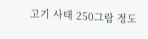고기 사태 250그람 정도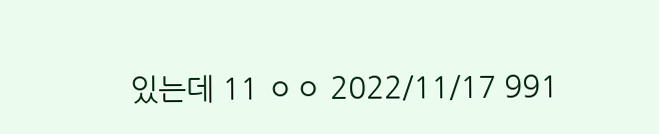있는데 11 ㅇㅇ 2022/11/17 991